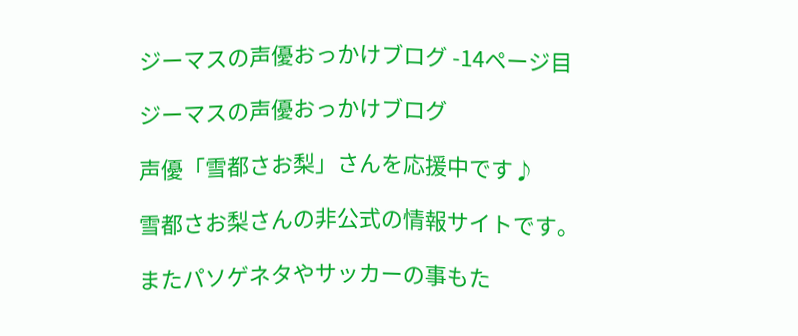ジーマスの声優おっかけブログ -14ページ目

ジーマスの声優おっかけブログ

声優「雪都さお梨」さんを応援中です♪

雪都さお梨さんの非公式の情報サイトです。

またパソゲネタやサッカーの事もた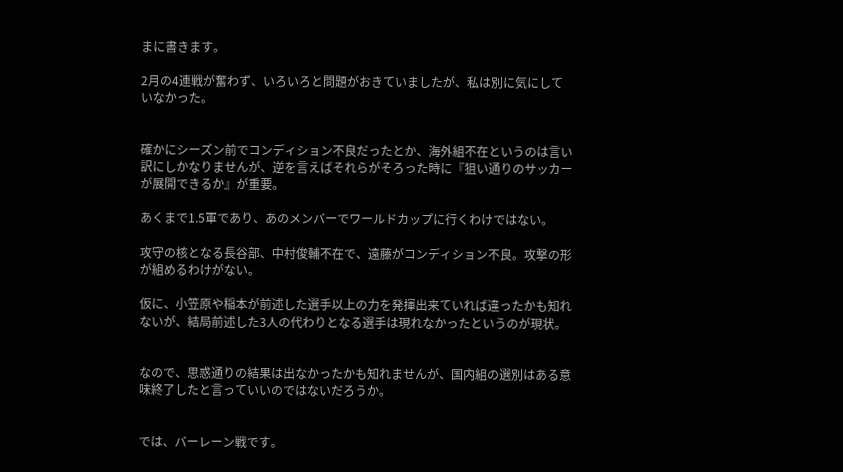まに書きます。

2月の4連戦が奮わず、いろいろと問題がおきていましたが、私は別に気にしていなかった。


確かにシーズン前でコンディション不良だったとか、海外組不在というのは言い訳にしかなりませんが、逆を言えばそれらがそろった時に『狙い通りのサッカーが展開できるか』が重要。

あくまで1.5軍であり、あのメンバーでワールドカップに行くわけではない。

攻守の核となる長谷部、中村俊輔不在で、遠藤がコンディション不良。攻撃の形が組めるわけがない。

仮に、小笠原や稲本が前述した選手以上の力を発揮出来ていれば違ったかも知れないが、結局前述した3人の代わりとなる選手は現れなかったというのが現状。


なので、思惑通りの結果は出なかったかも知れませんが、国内組の選別はある意味終了したと言っていいのではないだろうか。


では、バーレーン戦です。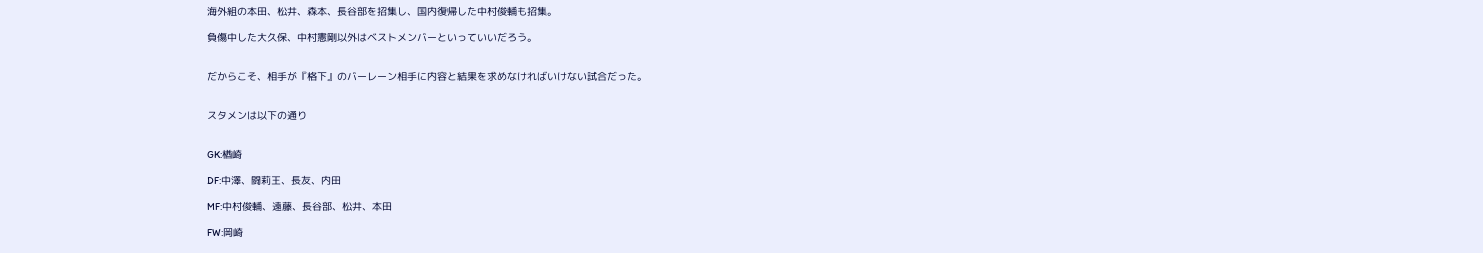海外組の本田、松井、森本、長谷部を招集し、国内復帰した中村俊輔も招集。

負傷中した大久保、中村憲剛以外はベストメンバーといっていいだろう。


だからこそ、相手が『格下』のバーレーン相手に内容と結果を求めなければいけない試合だった。


スタメンは以下の通り


GK:楢崎

DF:中澤、闘莉王、長友、内田

MF:中村俊輔、遠藤、長谷部、松井、本田

FW:岡崎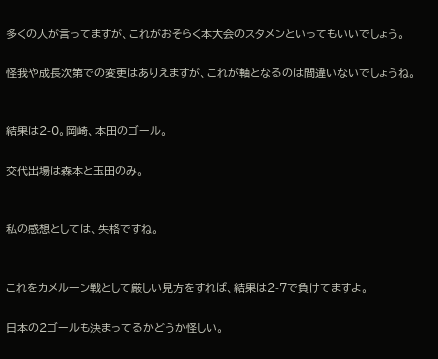多くの人が言ってますが、これがおそらく本大会のスタメンといってもいいでしょう。

怪我や成長次第での変更はありえますが、これが軸となるのは間違いないでしょうね。


結果は2-0。岡崎、本田のゴール。

交代出場は森本と玉田のみ。


私の感想としては、失格ですね。


これをカメルーン戦として厳しい見方をすれば、結果は2-7で負けてますよ。

日本の2ゴールも決まってるかどうか怪しい。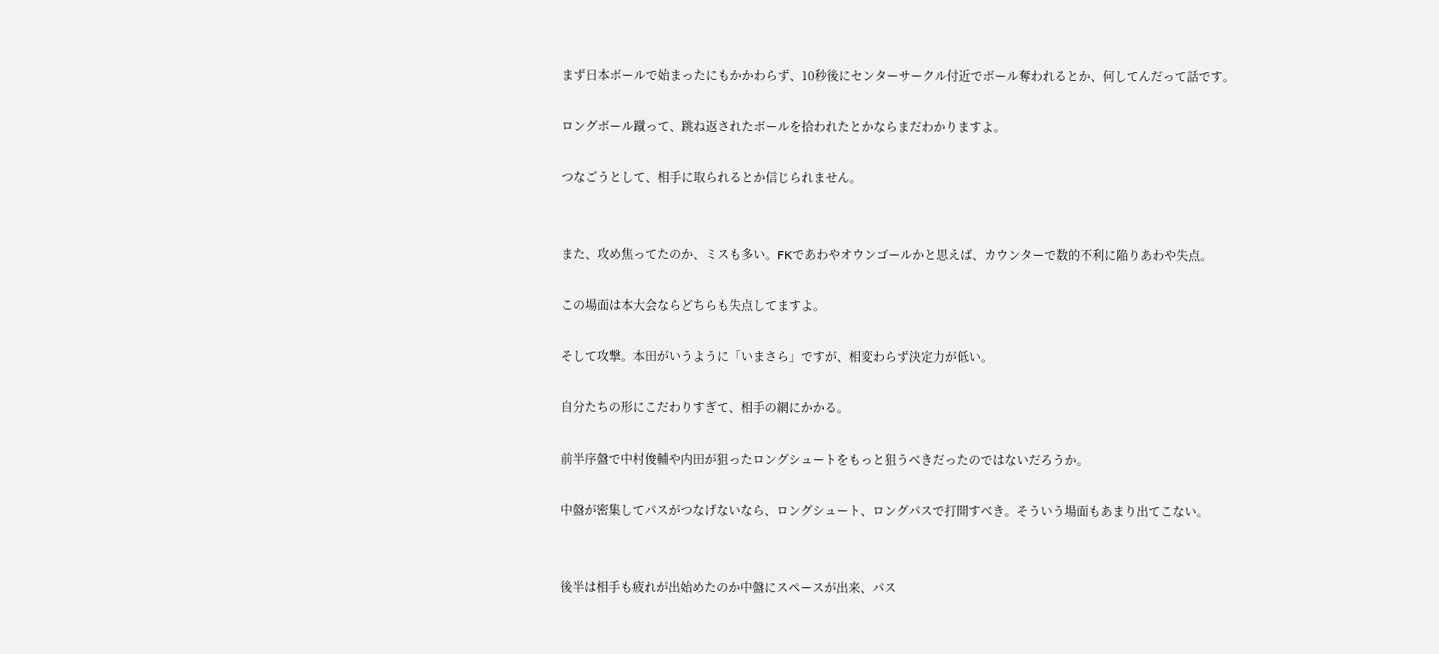まず日本ボールで始まったにもかかわらず、10秒後にセンターサークル付近でボール奪われるとか、何してんだって話です。

ロングボール蹴って、跳ね返されたボールを拾われたとかならまだわかりますよ。

つなごうとして、相手に取られるとか信じられません。


また、攻め焦ってたのか、ミスも多い。FKであわやオウンゴールかと思えば、カウンターで数的不利に陥りあわや失点。

この場面は本大会ならどちらも失点してますよ。

そして攻撃。本田がいうように「いまさら」ですが、相変わらず決定力が低い。

自分たちの形にこだわりすぎて、相手の網にかかる。

前半序盤で中村俊輔や内田が狙ったロングシュートをもっと狙うべきだったのではないだろうか。

中盤が密集してパスがつなげないなら、ロングシュート、ロングパスで打開すべき。そういう場面もあまり出てこない。


後半は相手も疲れが出始めたのか中盤にスペースが出来、パス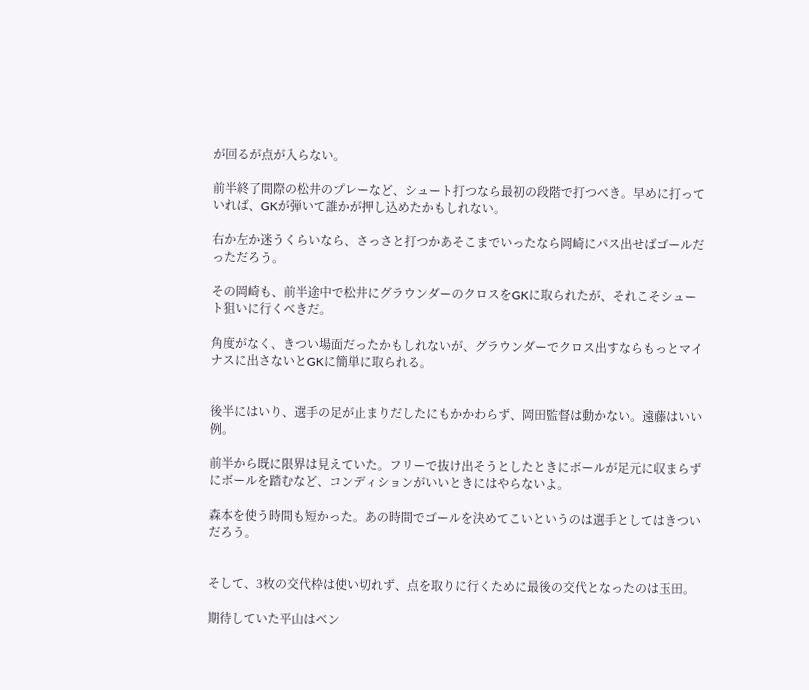が回るが点が入らない。

前半終了間際の松井のプレーなど、シュート打つなら最初の段階で打つべき。早めに打っていれば、GKが弾いて誰かが押し込めたかもしれない。

右か左か迷うくらいなら、さっさと打つかあそこまでいったなら岡崎にパス出せばゴールだっただろう。

その岡崎も、前半途中で松井にグラウンダーのクロスをGKに取られたが、それこそシュート狙いに行くべきだ。

角度がなく、きつい場面だったかもしれないが、グラウンダーでクロス出すならもっとマイナスに出さないとGKに簡単に取られる。


後半にはいり、選手の足が止まりだしたにもかかわらず、岡田監督は動かない。遠藤はいい例。

前半から既に限界は見えていた。フリーで抜け出そうとしたときにボールが足元に収まらずにボールを踏むなど、コンディションがいいときにはやらないよ。

森本を使う時間も短かった。あの時間でゴールを決めてこいというのは選手としてはきついだろう。


そして、3枚の交代枠は使い切れず、点を取りに行くために最後の交代となったのは玉田。

期待していた平山はベン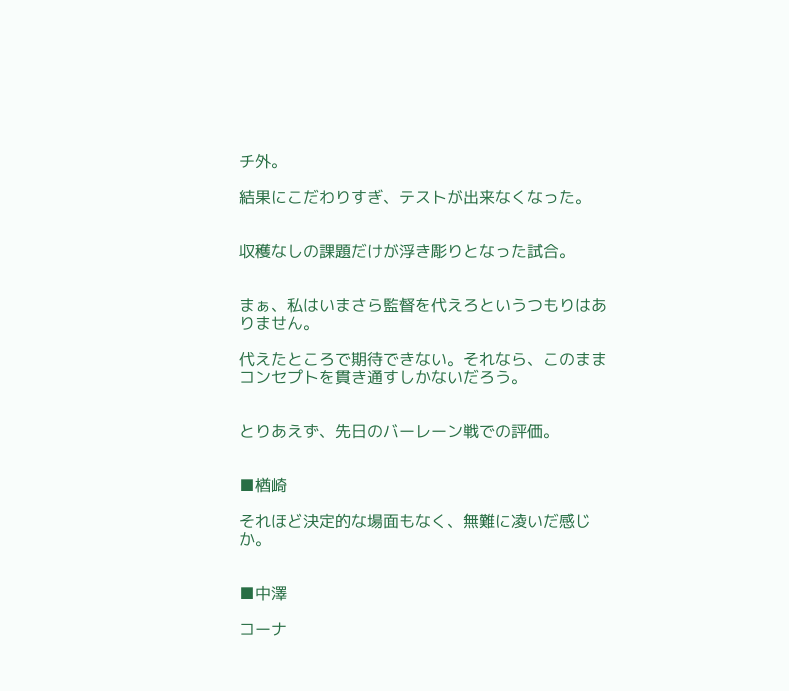チ外。

結果にこだわりすぎ、テストが出来なくなった。


収穫なしの課題だけが浮き彫りとなった試合。


まぁ、私はいまさら監督を代えろというつもりはありません。

代えたところで期待できない。それなら、このままコンセプトを貫き通すしかないだろう。


とりあえず、先日のバーレーン戦での評価。


■楢崎

それほど決定的な場面もなく、無難に凌いだ感じか。


■中澤

コーナ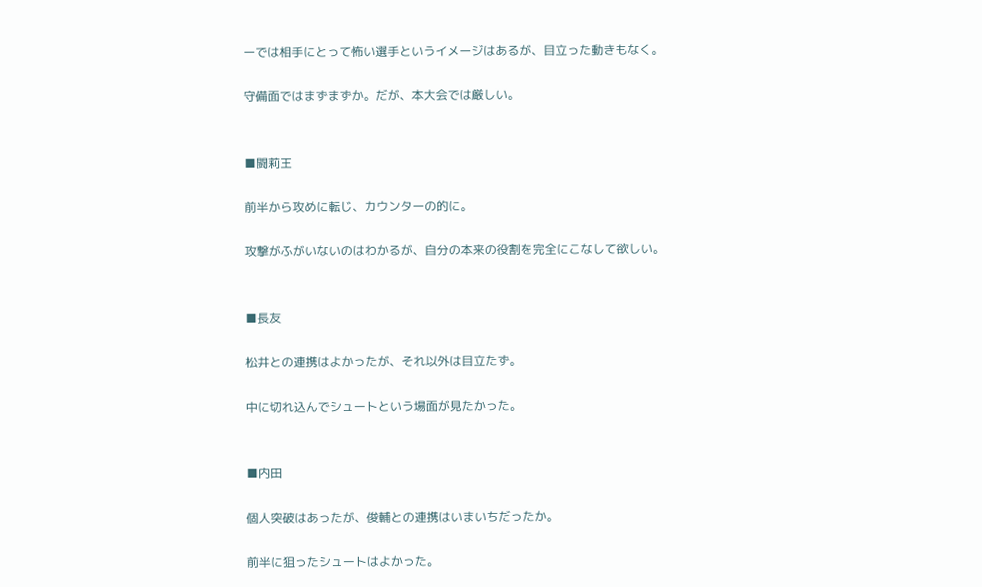ーでは相手にとって怖い選手というイメージはあるが、目立った動きもなく。

守備面ではまずまずか。だが、本大会では厳しい。


■闘莉王

前半から攻めに転じ、カウンターの的に。

攻撃がふがいないのはわかるが、自分の本来の役割を完全にこなして欲しい。


■長友

松井との連携はよかったが、それ以外は目立たず。

中に切れ込んでシュートという場面が見たかった。


■内田

個人突破はあったが、俊輔との連携はいまいちだったか。

前半に狙ったシュートはよかった。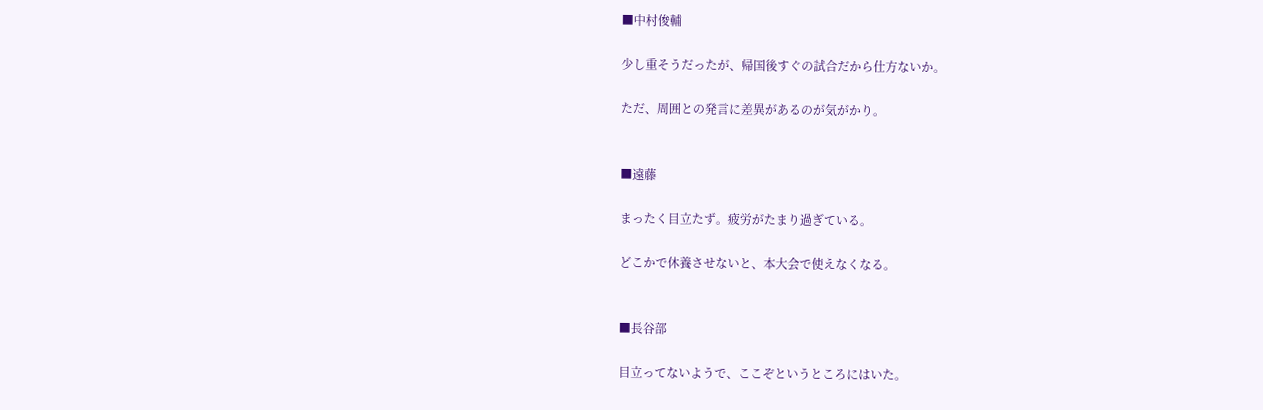■中村俊輔

少し重そうだったが、帰国後すぐの試合だから仕方ないか。

ただ、周囲との発言に差異があるのが気がかり。


■遠藤

まったく目立たず。疲労がたまり過ぎている。

どこかで休養させないと、本大会で使えなくなる。


■長谷部

目立ってないようで、ここぞというところにはいた。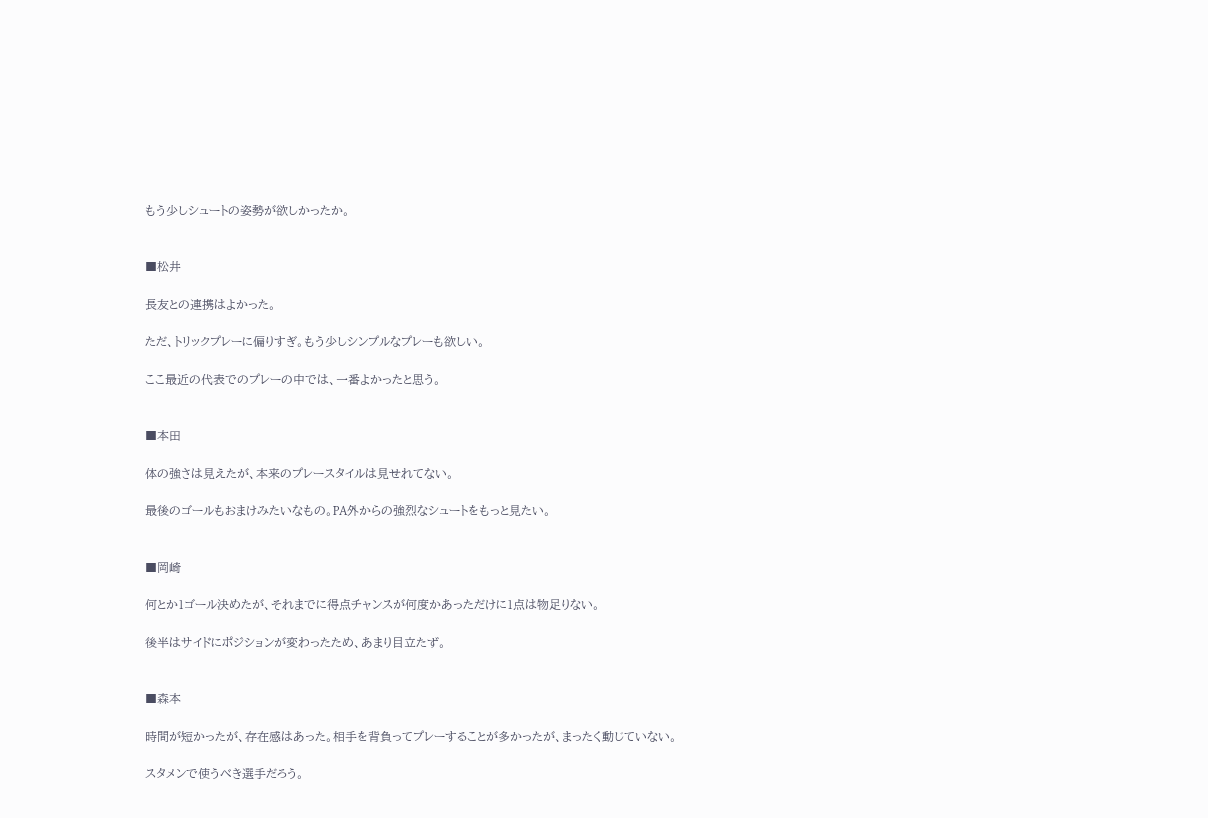もう少しシュートの姿勢が欲しかったか。


■松井

長友との連携はよかった。

ただ、トリックプレーに偏りすぎ。もう少しシンプルなプレーも欲しい。

ここ最近の代表でのプレーの中では、一番よかったと思う。


■本田

体の強さは見えたが、本来のプレースタイルは見せれてない。

最後のゴールもおまけみたいなもの。PA外からの強烈なシュートをもっと見たい。


■岡崎

何とか1ゴール決めたが、それまでに得点チャンスが何度かあっただけに1点は物足りない。

後半はサイドにポジションが変わったため、あまり目立たず。


■森本

時間が短かったが、存在感はあった。相手を背負ってプレーすることが多かったが、まったく動じていない。

スタメンで使うべき選手だろう。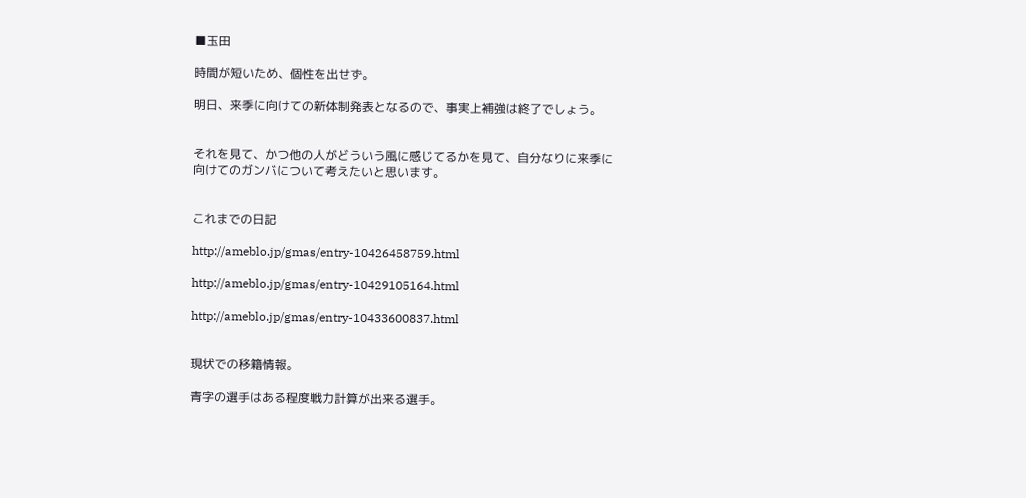■玉田

時間が短いため、個性を出せず。

明日、来季に向けての新体制発表となるので、事実上補強は終了でしょう。


それを見て、かつ他の人がどういう風に感じてるかを見て、自分なりに来季に向けてのガンバについて考えたいと思います。


これまでの日記

http://ameblo.jp/gmas/entry-10426458759.html

http://ameblo.jp/gmas/entry-10429105164.html

http://ameblo.jp/gmas/entry-10433600837.html


現状での移籍情報。

青字の選手はある程度戦力計算が出来る選手。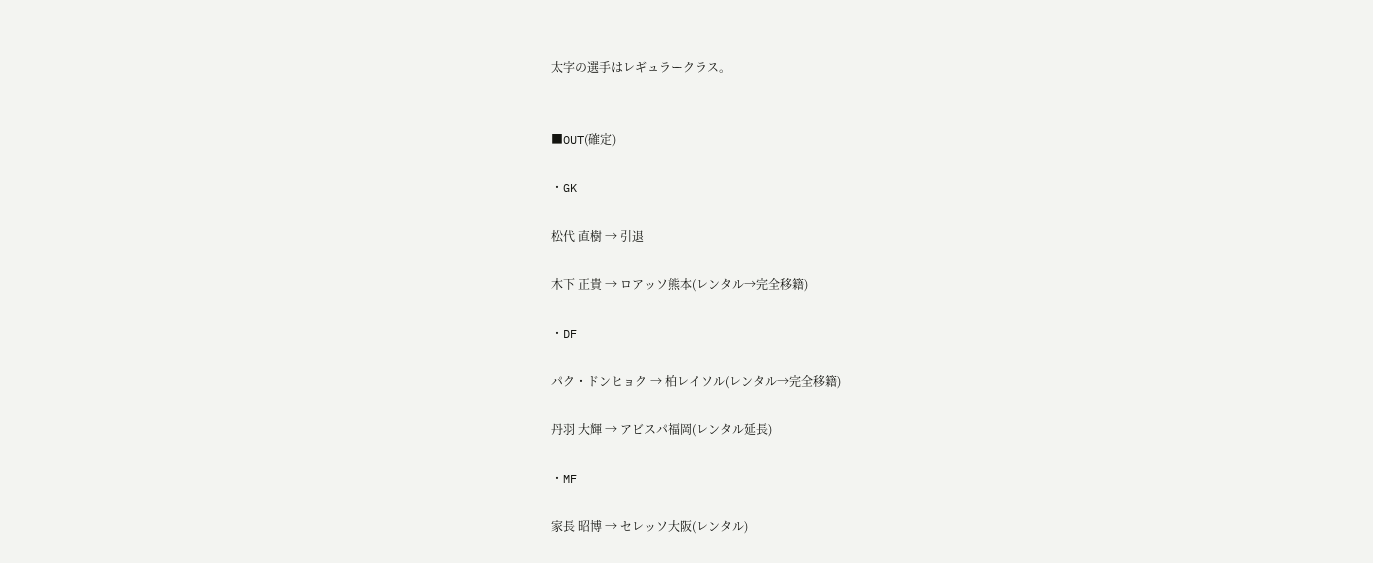太字の選手はレギュラークラス。


■OUT(確定)

・GK

松代 直樹 → 引退

木下 正貴 → ロアッソ熊本(レンタル→完全移籍)

・DF

パク・ドンヒョク → 柏レイソル(レンタル→完全移籍)

丹羽 大輝 → アビスパ福岡(レンタル延長)

・MF

家長 昭博 → セレッソ大阪(レンタル)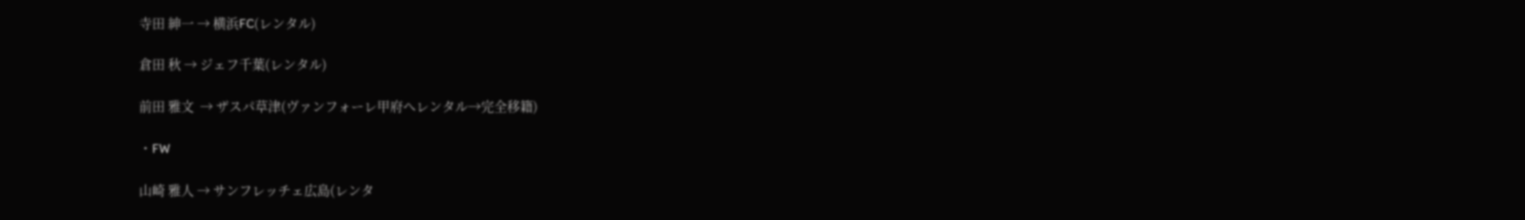寺田 紳一 → 横浜FC(レンタル)

倉田 秋 → ジェフ千葉(レンタル)

前田 雅文  → ザスパ草津(ヴァンフォーレ甲府へレンタル→完全移籍)

・FW

山崎 雅人 → サンフレッチェ広島(レンタ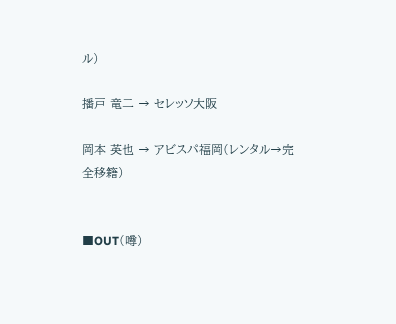ル)

播戸 竜二 → セレッソ大阪

岡本 英也 → アビスパ福岡(レンタル→完全移籍)


■OUT(噂)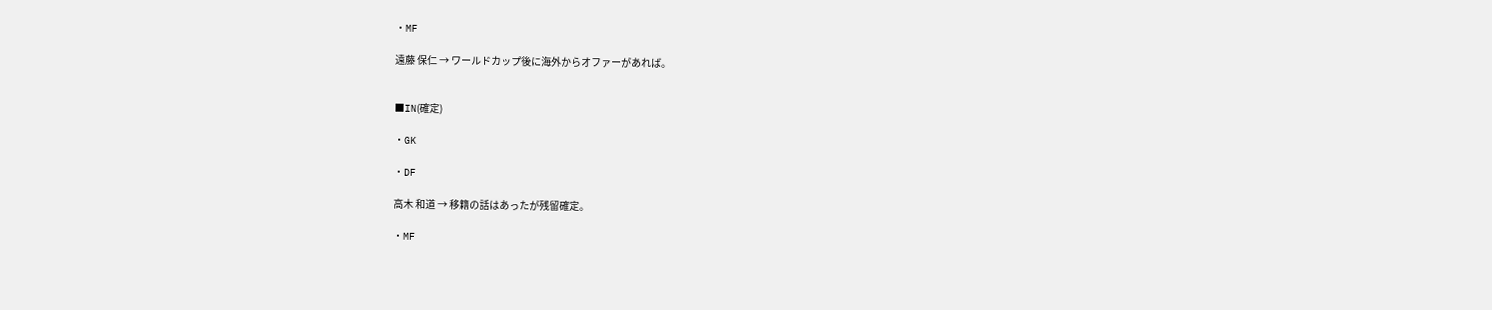・MF

遠藤 保仁 → ワールドカップ後に海外からオファーがあれば。


■IN(確定)

・GK

・DF

高木 和道 → 移籍の話はあったが残留確定。

・MF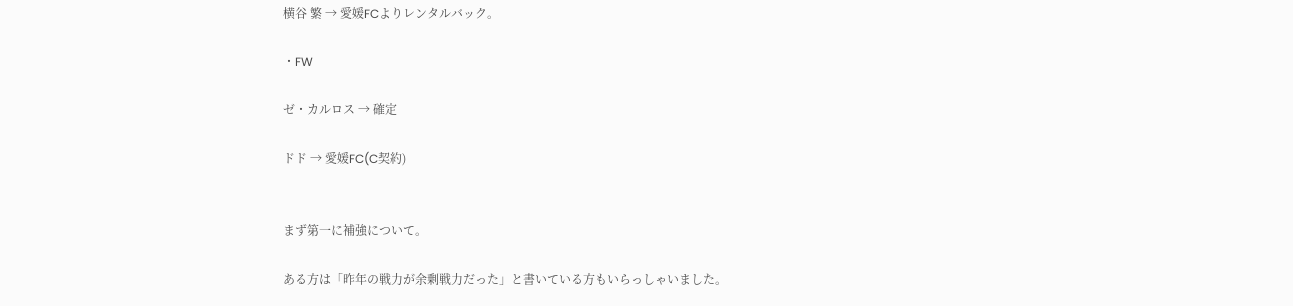横谷 繁 → 愛媛FCよりレンタルバック。

・FW

ゼ・カルロス → 確定

ドド → 愛媛FC(C契約)


まず第一に補強について。

ある方は「昨年の戦力が余剰戦力だった」と書いている方もいらっしゃいました。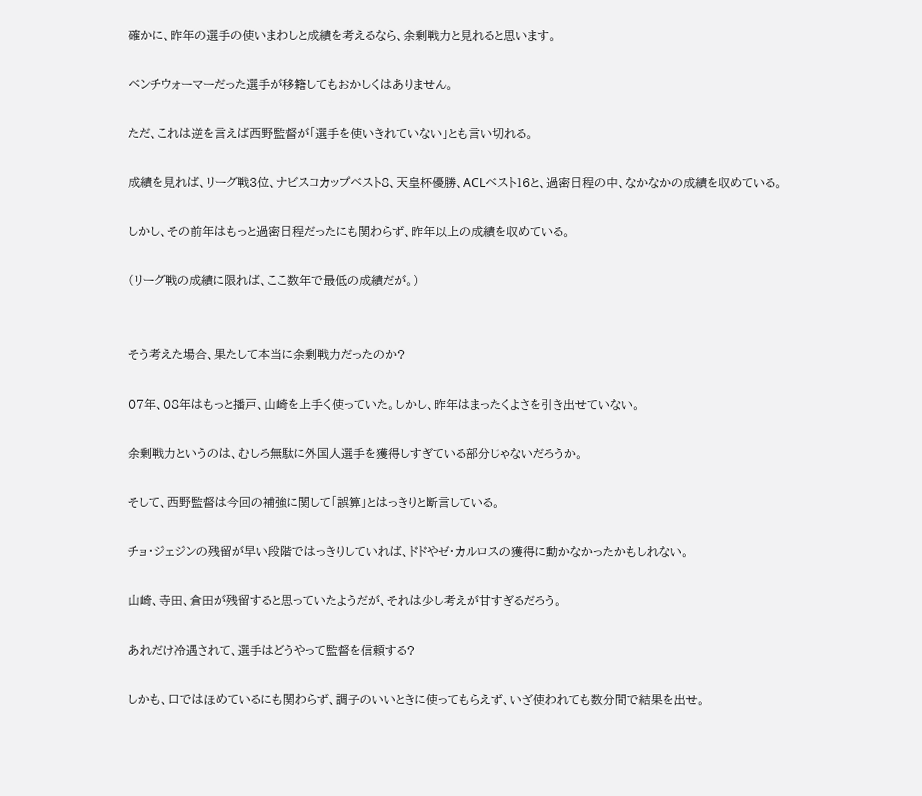確かに、昨年の選手の使いまわしと成績を考えるなら、余剰戦力と見れると思います。

ベンチウォーマーだった選手が移籍してもおかしくはありません。

ただ、これは逆を言えば西野監督が「選手を使いきれていない」とも言い切れる。

成績を見れば、リーグ戦3位、ナビスコカップベスト8、天皇杯優勝、ACLベスト16と、過密日程の中、なかなかの成績を収めている。

しかし、その前年はもっと過密日程だったにも関わらず、昨年以上の成績を収めている。

(リーグ戦の成績に限れば、ここ数年で最低の成績だが。)


そう考えた場合、果たして本当に余剰戦力だったのか?

07年、08年はもっと播戸、山崎を上手く使っていた。しかし、昨年はまったくよさを引き出せていない。

余剰戦力というのは、むしろ無駄に外国人選手を獲得しすぎている部分じゃないだろうか。

そして、西野監督は今回の補強に関して「誤算」とはっきりと断言している。

チョ・ジェジンの残留が早い段階ではっきりしていれば、ドドやゼ・カルロスの獲得に動かなかったかもしれない。

山崎、寺田、倉田が残留すると思っていたようだが、それは少し考えが甘すぎるだろう。

あれだけ冷遇されて、選手はどうやって監督を信頼する?

しかも、口ではほめているにも関わらず、調子のいいときに使ってもらえず、いざ使われても数分間で結果を出せ。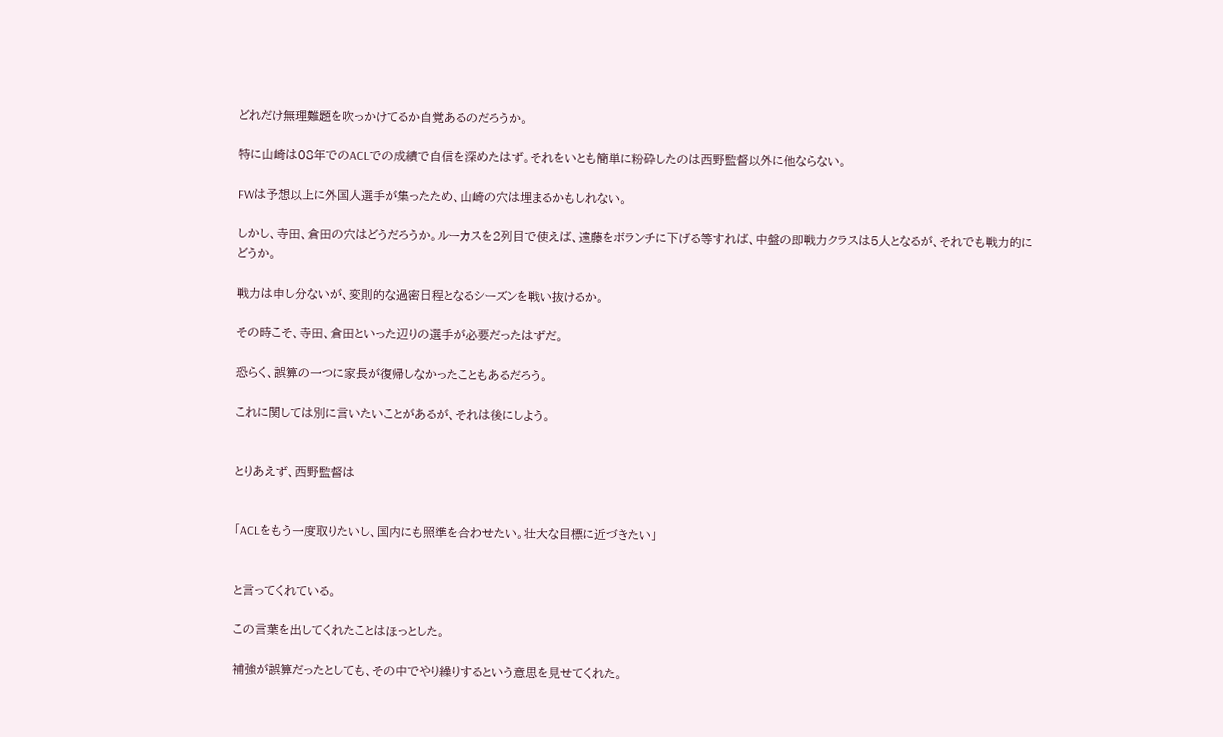どれだけ無理難題を吹っかけてるか自覚あるのだろうか。

特に山崎は08年でのACLでの成績で自信を深めたはず。それをいとも簡単に粉砕したのは西野監督以外に他ならない。

FWは予想以上に外国人選手が集ったため、山崎の穴は埋まるかもしれない。

しかし、寺田、倉田の穴はどうだろうか。ルーカスを2列目で使えば、遠藤をボランチに下げる等すれば、中盤の即戦力クラスは5人となるが、それでも戦力的にどうか。

戦力は申し分ないが、変則的な過密日程となるシーズンを戦い抜けるか。

その時こそ、寺田、倉田といった辺りの選手が必要だったはずだ。

恐らく、誤算の一つに家長が復帰しなかったこともあるだろう。

これに関しては別に言いたいことがあるが、それは後にしよう。


とりあえず、西野監督は


「ACLをもう一度取りたいし、国内にも照準を合わせたい。壮大な目標に近づきたい」


と言ってくれている。

この言葉を出してくれたことはほっとした。

補強が誤算だったとしても、その中でやり繰りするという意思を見せてくれた。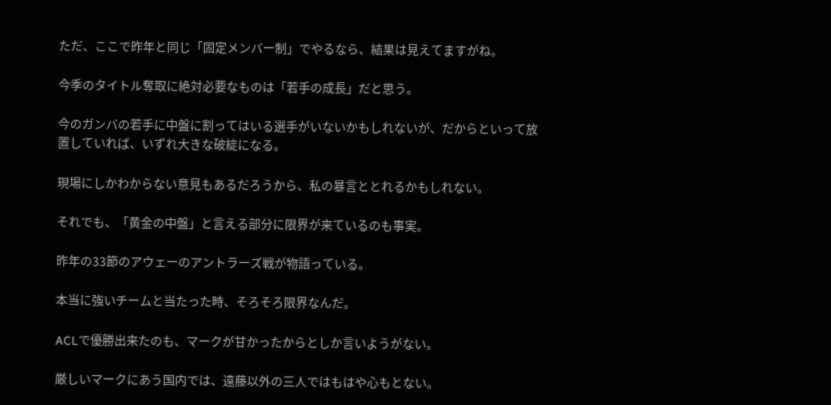ただ、ここで昨年と同じ「固定メンバー制」でやるなら、結果は見えてますがね。

今季のタイトル奪取に絶対必要なものは「若手の成長」だと思う。

今のガンバの若手に中盤に割ってはいる選手がいないかもしれないが、だからといって放置していれば、いずれ大きな破綻になる。

現場にしかわからない意見もあるだろうから、私の暴言ととれるかもしれない。

それでも、「黄金の中盤」と言える部分に限界が来ているのも事実。

昨年の33節のアウェーのアントラーズ戦が物語っている。

本当に強いチームと当たった時、そろそろ限界なんだ。

ACLで優勝出来たのも、マークが甘かったからとしか言いようがない。

厳しいマークにあう国内では、遠藤以外の三人ではもはや心もとない。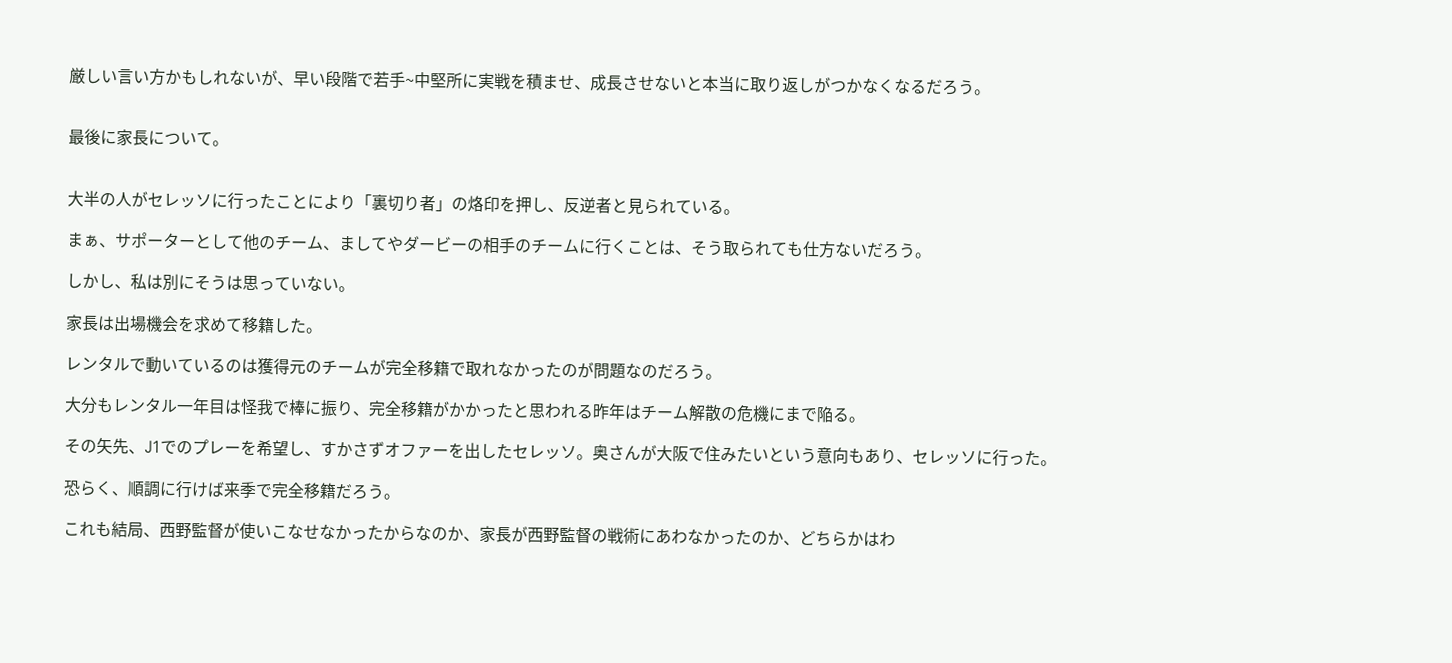厳しい言い方かもしれないが、早い段階で若手~中堅所に実戦を積ませ、成長させないと本当に取り返しがつかなくなるだろう。


最後に家長について。


大半の人がセレッソに行ったことにより「裏切り者」の烙印を押し、反逆者と見られている。

まぁ、サポーターとして他のチーム、ましてやダービーの相手のチームに行くことは、そう取られても仕方ないだろう。

しかし、私は別にそうは思っていない。

家長は出場機会を求めて移籍した。

レンタルで動いているのは獲得元のチームが完全移籍で取れなかったのが問題なのだろう。

大分もレンタル一年目は怪我で棒に振り、完全移籍がかかったと思われる昨年はチーム解散の危機にまで陥る。

その矢先、J1でのプレーを希望し、すかさずオファーを出したセレッソ。奥さんが大阪で住みたいという意向もあり、セレッソに行った。

恐らく、順調に行けば来季で完全移籍だろう。

これも結局、西野監督が使いこなせなかったからなのか、家長が西野監督の戦術にあわなかったのか、どちらかはわ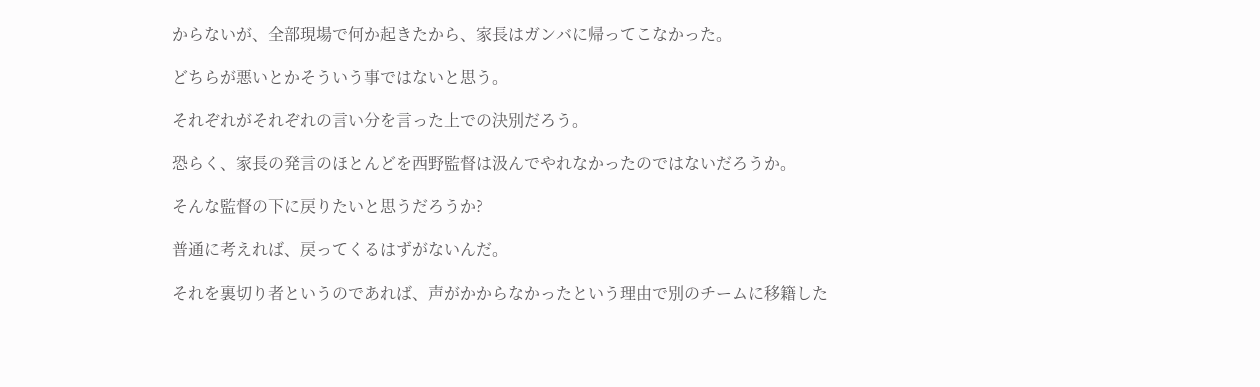からないが、全部現場で何か起きたから、家長はガンバに帰ってこなかった。

どちらが悪いとかそういう事ではないと思う。

それぞれがそれぞれの言い分を言った上での決別だろう。

恐らく、家長の発言のほとんどを西野監督は汲んでやれなかったのではないだろうか。

そんな監督の下に戻りたいと思うだろうか?

普通に考えれば、戻ってくるはずがないんだ。

それを裏切り者というのであれば、声がかからなかったという理由で別のチームに移籍した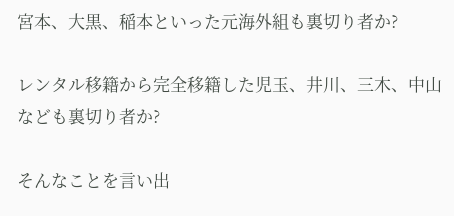宮本、大黒、稲本といった元海外組も裏切り者か?

レンタル移籍から完全移籍した児玉、井川、三木、中山なども裏切り者か?

そんなことを言い出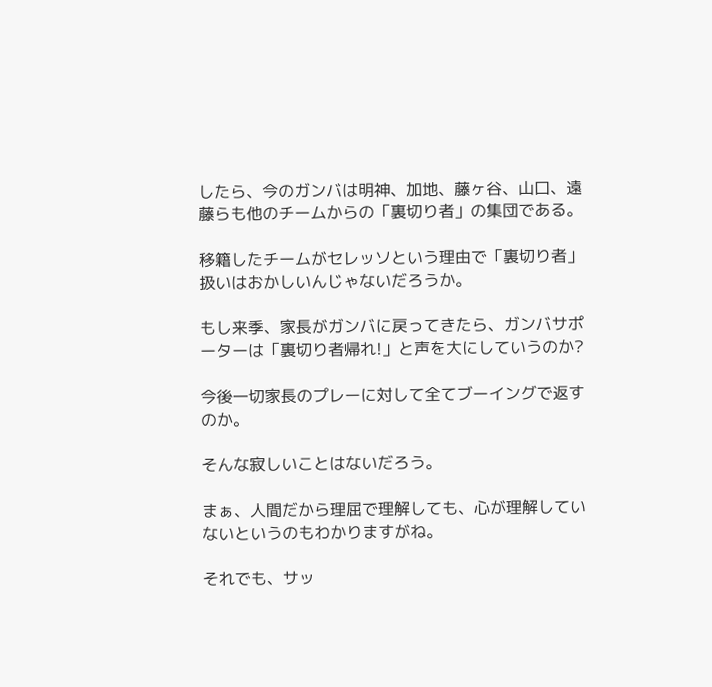したら、今のガンバは明神、加地、藤ヶ谷、山口、遠藤らも他のチームからの「裏切り者」の集団である。

移籍したチームがセレッソという理由で「裏切り者」扱いはおかしいんじゃないだろうか。

もし来季、家長がガンバに戻ってきたら、ガンバサポーターは「裏切り者帰れ!」と声を大にしていうのか?

今後一切家長のプレーに対して全てブーイングで返すのか。

そんな寂しいことはないだろう。

まぁ、人間だから理屈で理解しても、心が理解していないというのもわかりますがね。

それでも、サッ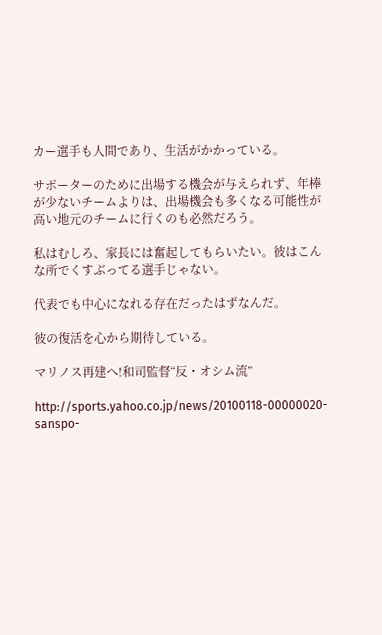カー選手も人間であり、生活がかかっている。

サポーターのために出場する機会が与えられず、年棒が少ないチームよりは、出場機会も多くなる可能性が高い地元のチームに行くのも必然だろう。

私はむしろ、家長には奮起してもらいたい。彼はこんな所でくすぶってる選手じゃない。

代表でも中心になれる存在だったはずなんだ。

彼の復活を心から期待している。

マリノス再建へ!和司監督“反・オシム流”

http://sports.yahoo.co.jp/news/20100118-00000020-sanspo-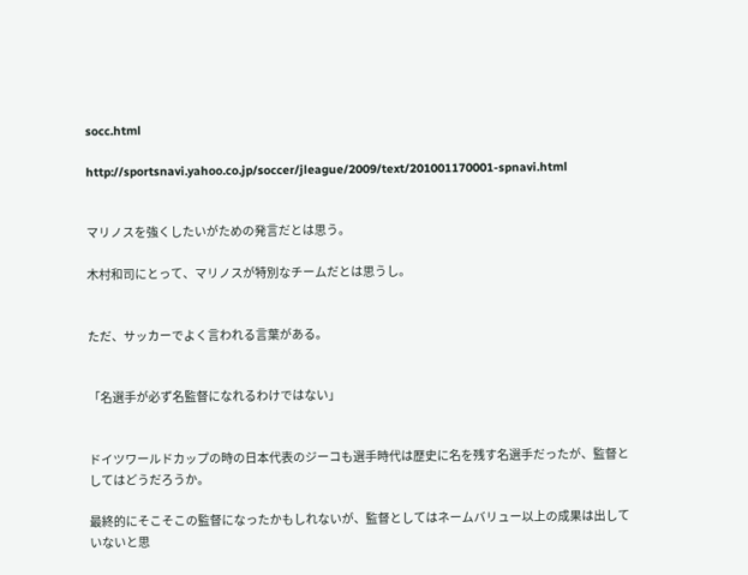socc.html

http://sportsnavi.yahoo.co.jp/soccer/jleague/2009/text/201001170001-spnavi.html


マリノスを強くしたいがための発言だとは思う。

木村和司にとって、マリノスが特別なチームだとは思うし。


ただ、サッカーでよく言われる言葉がある。


「名選手が必ず名監督になれるわけではない」


ドイツワールドカップの時の日本代表のジーコも選手時代は歴史に名を残す名選手だったが、監督としてはどうだろうか。

最終的にそこそこの監督になったかもしれないが、監督としてはネームバリュー以上の成果は出していないと思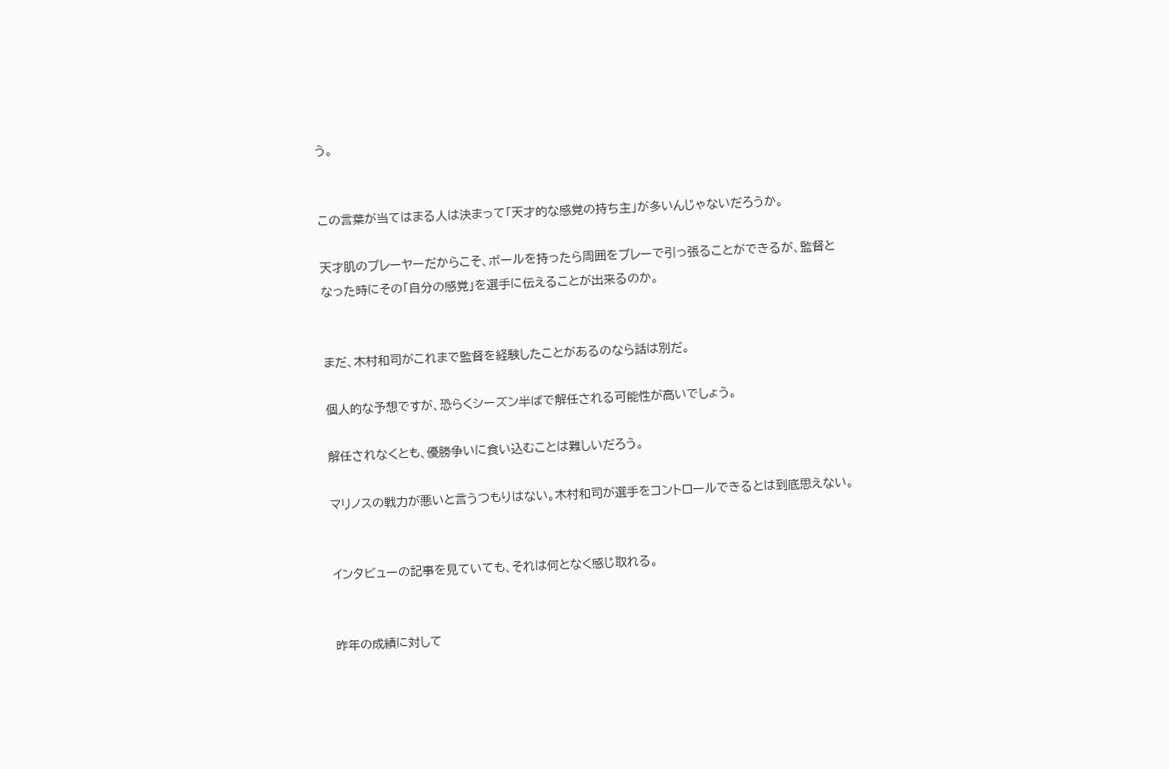う。


この言葉が当てはまる人は決まって「天才的な感覚の持ち主」が多いんじゃないだろうか。

天才肌のプレーヤーだからこそ、ボールを持ったら周囲をプレーで引っ張ることができるが、監督となった時にその「自分の感覚」を選手に伝えることが出来るのか。


まだ、木村和司がこれまで監督を経験したことがあるのなら話は別だ。

個人的な予想ですが、恐らくシーズン半ばで解任される可能性が高いでしょう。

解任されなくとも、優勝争いに食い込むことは難しいだろう。

マリノスの戦力が悪いと言うつもりはない。木村和司が選手をコントロールできるとは到底思えない。


インタビューの記事を見ていても、それは何となく感じ取れる。


昨年の成績に対して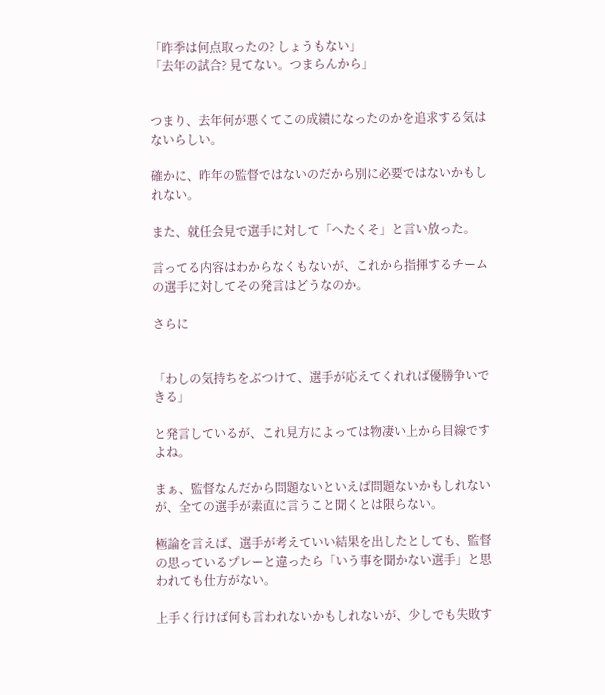「昨季は何点取ったの? しょうもない」
「去年の試合? 見てない。つまらんから」


つまり、去年何が悪くてこの成績になったのかを追求する気はないらしい。

確かに、昨年の監督ではないのだから別に必要ではないかもしれない。

また、就任会見で選手に対して「へたくそ」と言い放った。

言ってる内容はわからなくもないが、これから指揮するチームの選手に対してその発言はどうなのか。

さらに


「わしの気持ちをぶつけて、選手が応えてくれれば優勝争いできる」

と発言しているが、これ見方によっては物凄い上から目線ですよね。

まぁ、監督なんだから問題ないといえば問題ないかもしれないが、全ての選手が素直に言うこと聞くとは限らない。

極論を言えば、選手が考えていい結果を出したとしても、監督の思っているプレーと違ったら「いう事を聞かない選手」と思われても仕方がない。

上手く行けば何も言われないかもしれないが、少しでも失敗す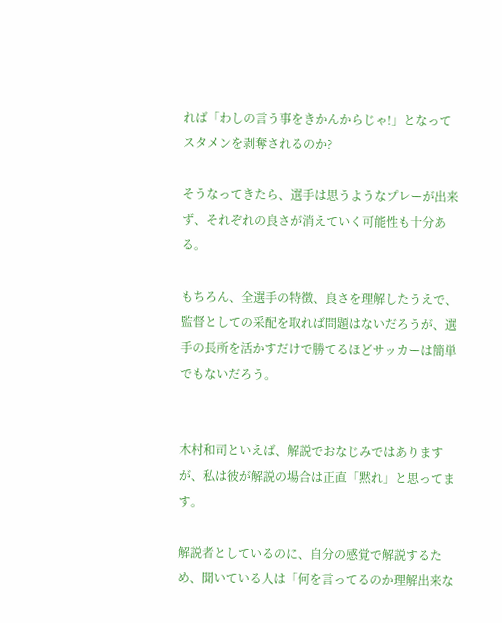れば「わしの言う事をきかんからじゃ!」となってスタメンを剥奪されるのか?

そうなってきたら、選手は思うようなプレーが出来ず、それぞれの良さが消えていく可能性も十分ある。

もちろん、全選手の特徴、良さを理解したうえで、監督としての采配を取れば問題はないだろうが、選手の長所を活かすだけで勝てるほどサッカーは簡単でもないだろう。


木村和司といえば、解説でおなじみではありますが、私は彼が解説の場合は正直「黙れ」と思ってます。

解説者としているのに、自分の感覚で解説するため、聞いている人は「何を言ってるのか理解出来な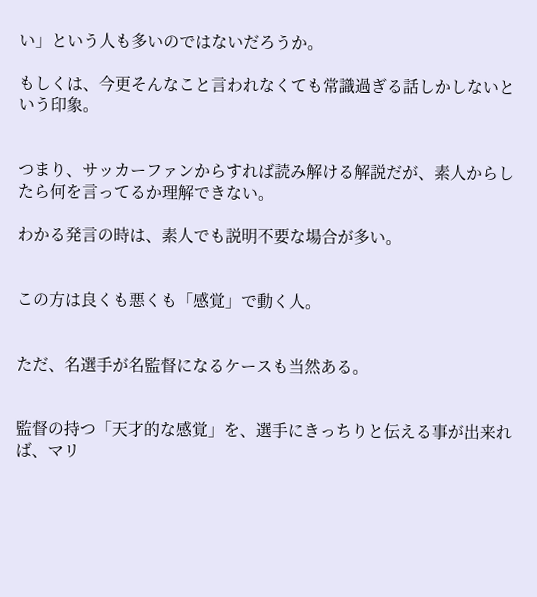い」という人も多いのではないだろうか。

もしくは、今更そんなこと言われなくても常識過ぎる話しかしないという印象。


つまり、サッカーファンからすれば読み解ける解説だが、素人からしたら何を言ってるか理解できない。

わかる発言の時は、素人でも説明不要な場合が多い。


この方は良くも悪くも「感覚」で動く人。


ただ、名選手が名監督になるケースも当然ある。


監督の持つ「天才的な感覚」を、選手にきっちりと伝える事が出来れば、マリ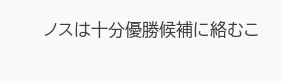ノスは十分優勝候補に絡むこ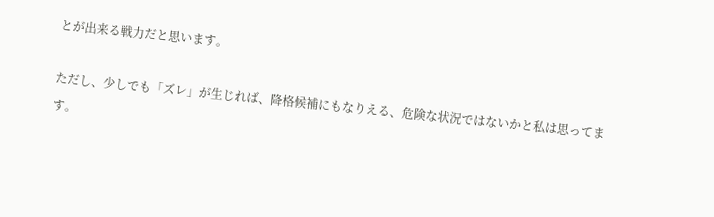とが出来る戦力だと思います。

ただし、少しでも「ズレ」が生じれば、降格候補にもなりえる、危険な状況ではないかと私は思ってます。